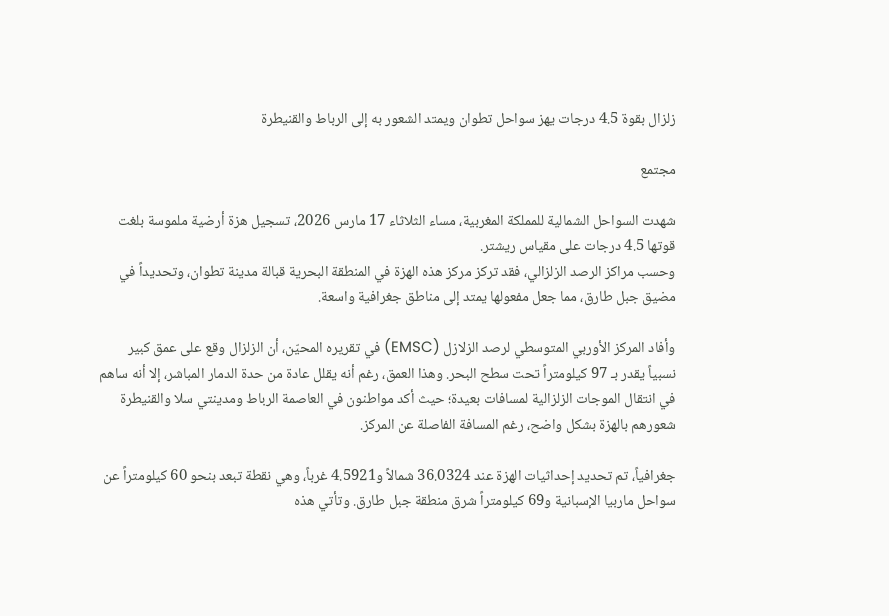زلزال بقوة 4.5 درجات يهز سواحل تطوان ويمتد الشعور به إلى الرباط والقنيطرة

مجتمع

شهدت السواحل الشمالية للمملكة المغربية، مساء الثلاثاء 17 مارس 2026، تسجيل هزة أرضية ملموسة بلغت قوتها 4.5 درجات على مقياس ريشتر.
وحسب مراكز الرصد الزلزالي، فقد تركز مركز هذه الهزة في المنطقة البحرية قبالة مدينة تطوان، وتحديداً في مضيق جبل طارق، مما جعل مفعولها يمتد إلى مناطق جغرافية واسعة.

وأفاد المركز الأوربي المتوسطي لرصد الزلازل (EMSC) في تقريره المحيّن، أن الزلزال وقع على عمق كبير نسبياً يقدر بـ 97 كيلومتراً تحت سطح البحر. وهذا العمق، رغم أنه يقلل عادة من حدة الدمار المباشر، إلا أنه ساهم في انتقال الموجات الزلزالية لمسافات بعيدة؛ حيث أكد مواطنون في العاصمة الرباط ومدينتي سلا والقنيطرة شعورهم بالهزة بشكل واضح، رغم المسافة الفاصلة عن المركز.

جغرافياً، تم تحديد إحداثيات الهزة عند 36.0324 شمالاً و4.5921 غرباً، وهي نقطة تبعد بنحو 60 كيلومتراً عن سواحل ماربيا الإسبانية و69 كيلومتراً شرق منطقة جبل طارق. وتأتي هذه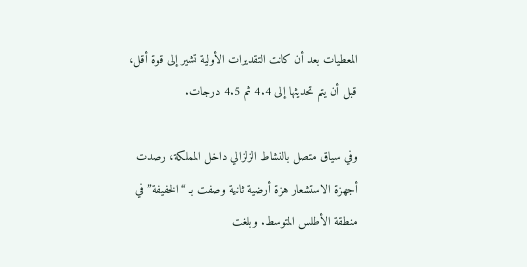المعطيات بعد أن كانت التقديرات الأولية تشير إلى قوة أقل، قبل أن يتم تحديثها إلى 4.4 ثم 4.5 درجات.

وفي سياق متصل بالنشاط الزلزالي داخل المملكة، رصدت أجهزة الاستشعار هزة أرضية ثانية وصفت بـ “الخفيفة” في منطقة الأطلس المتوسط. وبلغت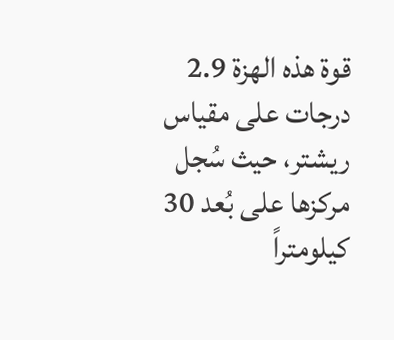قوة هذه الهزة 2.9 درجات على مقياس ريشتر، حيث سُجل مركزها على بُعد 30 كيلومتراً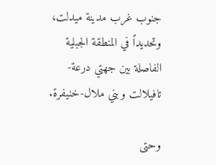جنوب غرب مدينة ميدلت، وتحديداً في المنطقة الجبلية الفاصلة بين جهتي درعة-تافيلالت وبني ملال-خنيفرة.

وحتى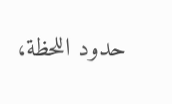حدود اللحظة،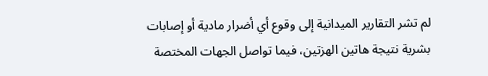لم تشر التقارير الميدانية إلى وقوع أي أضرار مادية أو إصابات بشرية نتيجة هاتين الهزتين، فيما تواصل الجهات المختصة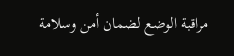مراقبة الوضع لضمان أمن وسلامة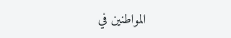المواطنين في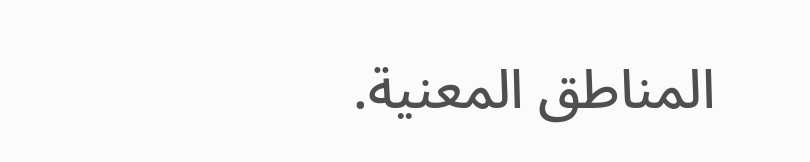المناطق المعنية.